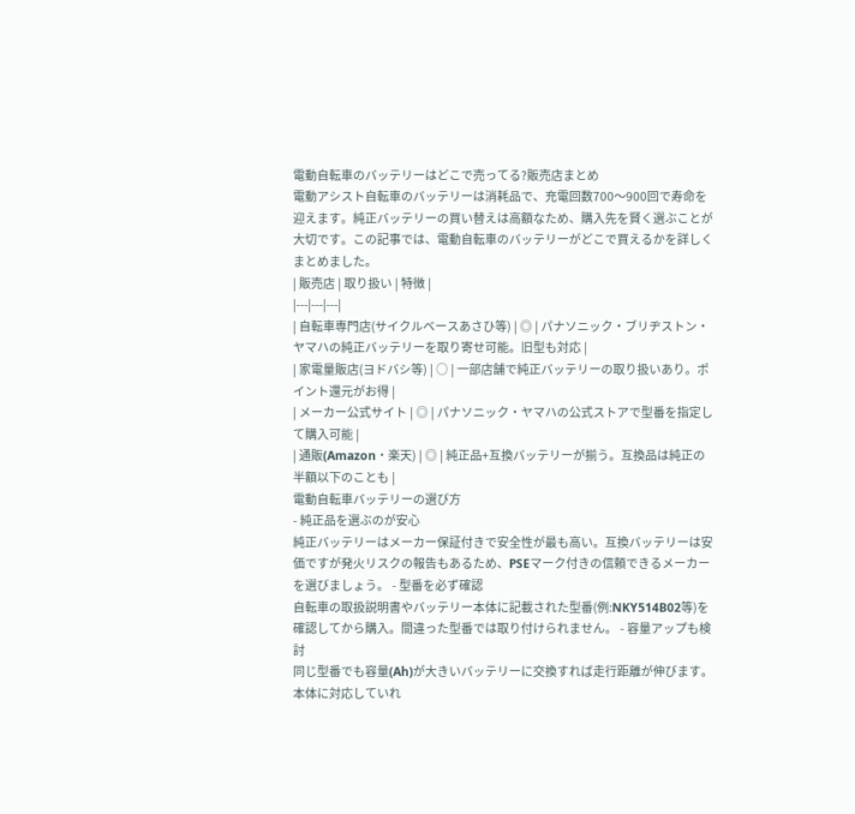電動自転車のバッテリーはどこで売ってる?販売店まとめ
電動アシスト自転車のバッテリーは消耗品で、充電回数700〜900回で寿命を迎えます。純正バッテリーの買い替えは高額なため、購入先を賢く選ぶことが大切です。この記事では、電動自転車のバッテリーがどこで買えるかを詳しくまとめました。
| 販売店 | 取り扱い | 特徴 |
|---|---|---|
| 自転車専門店(サイクルベースあさひ等) | ◎ | パナソニック・ブリヂストン・ヤマハの純正バッテリーを取り寄せ可能。旧型も対応 |
| 家電量販店(ヨドバシ等) | ○ | 一部店舗で純正バッテリーの取り扱いあり。ポイント還元がお得 |
| メーカー公式サイト | ◎ | パナソニック・ヤマハの公式ストアで型番を指定して購入可能 |
| 通販(Amazon・楽天) | ◎ | 純正品+互換バッテリーが揃う。互換品は純正の半額以下のことも |
電動自転車バッテリーの選び方
- 純正品を選ぶのが安心
純正バッテリーはメーカー保証付きで安全性が最も高い。互換バッテリーは安価ですが発火リスクの報告もあるため、PSEマーク付きの信頼できるメーカーを選びましょう。 - 型番を必ず確認
自転車の取扱説明書やバッテリー本体に記載された型番(例:NKY514B02等)を確認してから購入。間違った型番では取り付けられません。 - 容量アップも検討
同じ型番でも容量(Ah)が大きいバッテリーに交換すれば走行距離が伸びます。本体に対応していれ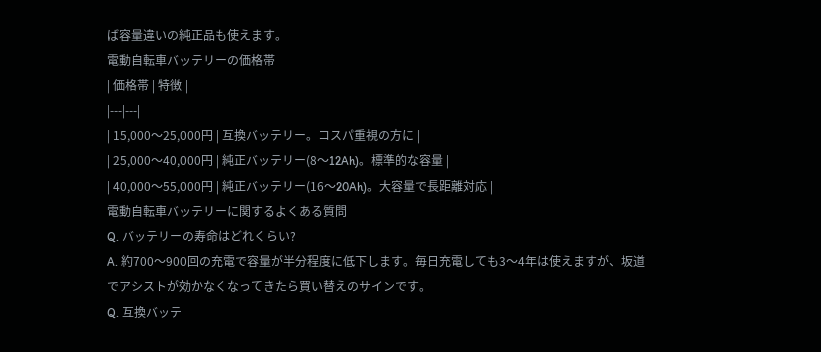ば容量違いの純正品も使えます。
電動自転車バッテリーの価格帯
| 価格帯 | 特徴 |
|---|---|
| 15,000〜25,000円 | 互換バッテリー。コスパ重視の方に |
| 25,000〜40,000円 | 純正バッテリー(8〜12Ah)。標準的な容量 |
| 40,000〜55,000円 | 純正バッテリー(16〜20Ah)。大容量で長距離対応 |
電動自転車バッテリーに関するよくある質問
Q. バッテリーの寿命はどれくらい?
A. 約700〜900回の充電で容量が半分程度に低下します。毎日充電しても3〜4年は使えますが、坂道でアシストが効かなくなってきたら買い替えのサインです。
Q. 互換バッテ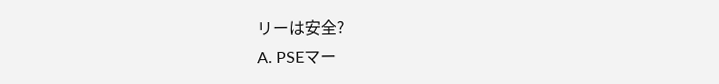リーは安全?
A. PSEマー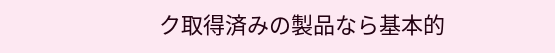ク取得済みの製品なら基本的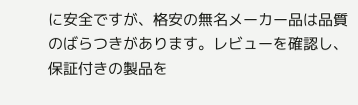に安全ですが、格安の無名メーカー品は品質のばらつきがあります。レビューを確認し、保証付きの製品を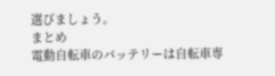選びましょう。
まとめ
電動自転車のバッテリーは自転車専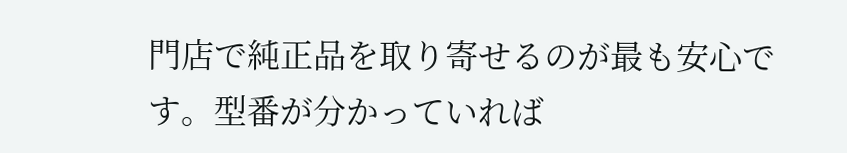門店で純正品を取り寄せるのが最も安心です。型番が分かっていれば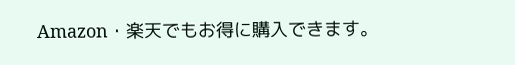Amazon・楽天でもお得に購入できます。